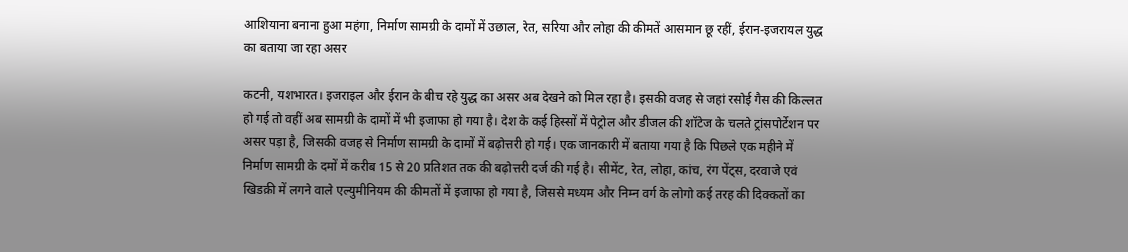आशियाना बनाना हुआ महंगा, निर्माण सामग्री के दामों में उछाल, रेत, सरिया और लोहा की कीमतें आसमान छू रहीं, ईरान-इजरायल युद्ध का बताया जा रहा असर

कटनी, यशभारत। इजराइल और ईरान के बीच रहे युद्ध का असर अब देखने को मिल रहा है। इसकी वजह से जहां रसोई गैस की किल्लत हो गई तो वहीं अब सामग्री के दामों में भी इजाफा हो गया है। देश के कई हिस्सों में पेट्रोल और डीजल की शॉटेज के चलते ट्रांसपोर्टेशन पर असर पड़ा है, जिसकी वजह से निर्माण सामग्री के दामों में बढ़ोत्तरी हो गई। एक जानकारी में बताया गया है कि पिछले एक महीने में निर्माण सामग्री के दमों में करीब 15 से 20 प्रतिशत तक की बढ़ोत्तरी दर्ज की गई है। सीमेंट, रेत, लोहा, कांच, रंग पेंट्स, दरवाजे एवं खिडक़ी में लगने वाले एल्युमीनियम की कीमतों में इजाफा हो गया है, जिससे मध्यम और निम्न वर्ग के लोगो कई तरह की दिक्कतों का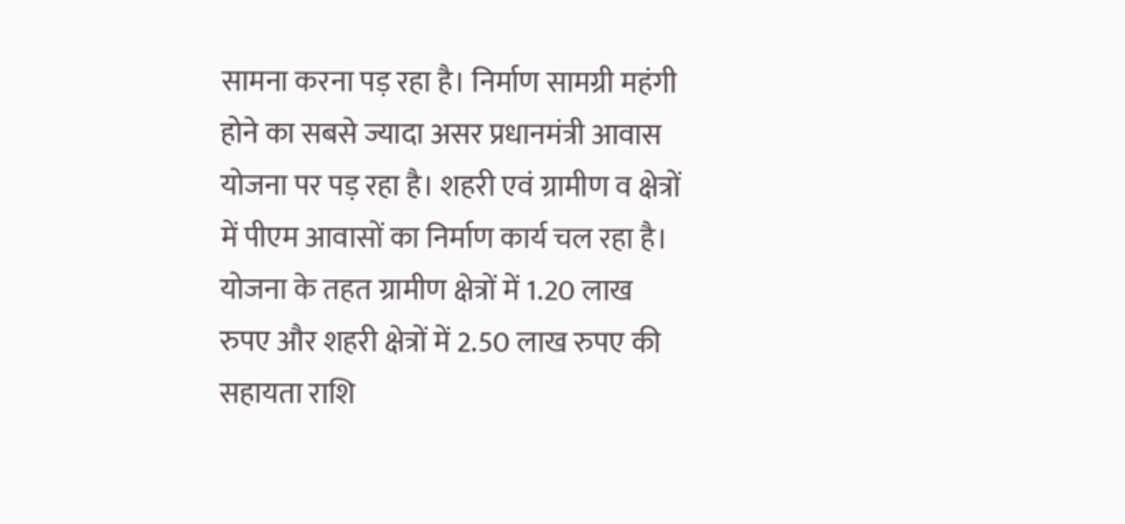सामना करना पड़ रहा है। निर्माण सामग्री महंगी होने का सबसे ज्यादा असर प्रधानमंत्री आवास योजना पर पड़ रहा है। शहरी एवं ग्रामीण व क्षेत्रों में पीएम आवासों का निर्माण कार्य चल रहा है। योजना के तहत ग्रामीण क्षेत्रों में 1.20 लाख रुपए और शहरी क्षेत्रों में 2.50 लाख रुपए की सहायता राशि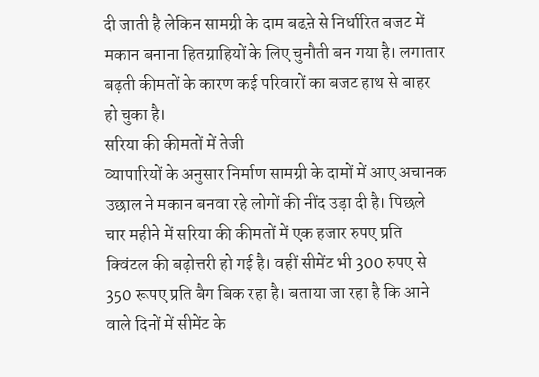दी जाती है लेकिन सामग्री के दाम बढऩ़े से निर्धारित बजट में मकान बनाना हितग्राहियों के लिए चुनौती बन गया है। लगातार बढ़ती कीमतों के कारण कई परिवारों का बजट हाथ से बाहर हो चुका है।
सरिया की कीमतों में तेजी
व्यापारियों के अनुसार निर्माण सामग्री के दामों में आए अचानक उछाल ने मकान बनवा रहे लोगों की नींद उड़ा दी है। पिछले चार महीने में सरिया की कीमतों में एक हजार रुपए प्रति क्विंटल की बढ़ोत्तरी हो गई है। वहीं सीमेंट भी 300 रुपए से 350 रूपए प्रति बैग बिक रहा है। बताया जा रहा है कि आने वाले दिनों में सीमेंट के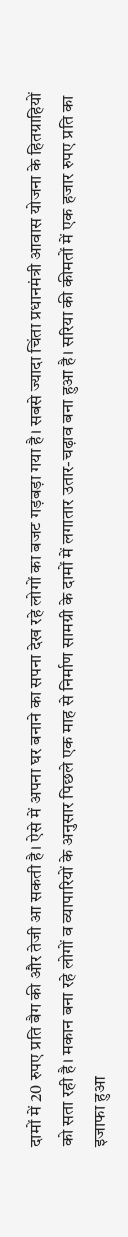दामों में 20 रुपए प्रति बैग की और तेजी आ सकती है। ऐसे में अपना घर बनाने का सपना देख रहे लोगों का बजट गड़बड़ा गया है। सबसे ज्यादा चिंता प्रधानमंत्री आवास योजना के हितग्राहियों को सता रही है। मकान बना रहे लोगों व व्यापारियों के अनुसार पिछले एक माह से निर्माण सामग्री के दामों में लगातार उतार-चढ़ाव बना हुआ है। सरिया की कीमतों में एक हजार रुपए प्रति का इजाफा हुआ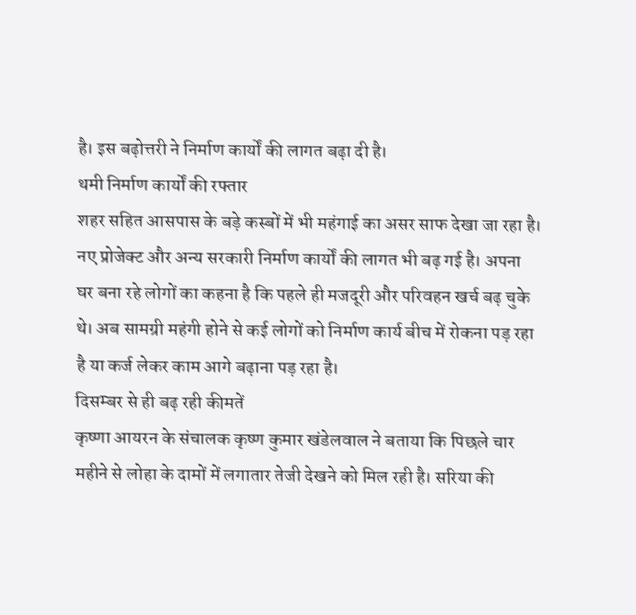है। इस बढ़ोत्तरी ने निर्माण कार्यों की लागत बढ़ा दी है।
थमी निर्माण कार्यों की रफ्तार
शहर सहित आसपास के बड़े कस्बों में भी महंगाई का असर साफ देखा जा रहा है। नए प्रोजेक्ट और अन्य सरकारी निर्माण कार्यों की लागत भी बढ़ गई है। अपना घर बना रहे लोगों का कहना है कि पहले ही मजदूरी और परिवहन खर्च बढ़ चुके थे। अब सामग्री महंगी होने से कई लोगों को निर्माण कार्य बीच में रोकना पड़ रहा है या कर्ज लेकर काम आगे बढ़ाना पड़ रहा है।
दिसम्बर से ही बढ़ रही कीमतें
कृष्णा आयरन के संचालक कृष्ण कुमार खंडेलवाल ने बताया कि पिछले चार महीने से लोहा के दामों में लगातार तेजी देखने को मिल रही है। सरिया की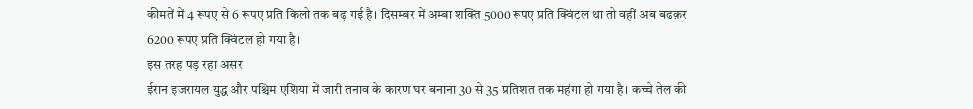कीमतें में 4 रूपए से 6 रूपए प्रति किलो तक बढ़ गई है। दिसम्बर में अम्बा शक्ति 5000 रूपए प्रति क्विंटल था तो वहीं अब बढक़र 6200 रूपए प्रति क्विंटल हो गया है।
इस तरह पड़ रहा असर
ईरान इजरायल युद्ध और पश्चिम एशिया में जारी तनाव के कारण घर बनाना 30 से 35 प्रतिशत तक महंगा हो गया है। कच्चे तेल की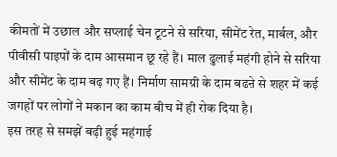कीमतों में उछाल और सप्लाई चेन टूटने से सरिया, सीमेंट रेत, मार्बल, और पीवीसी पाइपों के दाम आसमान छू रहे हैं। माल ढुलाई महंगी होने से सरिया और सीमेंट के दाम बढ़ गए हैं। निर्माण सामग्री के दाम बढऩे से शहर में कई जगहों पर लोगों ने मकान का काम बीच में ही रोक दिया है।
इस तरह से समझें बढ़ी हुई महंगाई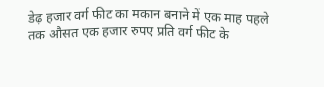डेढ़ हजार वर्ग फीट का मकान बनाने में एक माह पहले तक औसत एक हजार रुपए प्रति वर्ग फीट के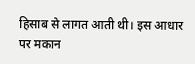हिसाब से लागत आती थी। इस आधार पर मकान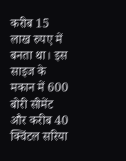करीब 15 लाख रुपए में बनता था। इस साइज के मकान में 600 बोरी सीमेंट और करीब 40 क्विंटल सरिया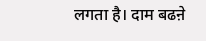लगता है। दाम बढऩे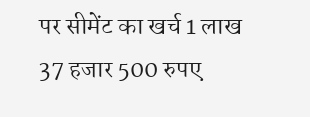पर सीमेंट का खर्च 1 लाख 37 हजार 500 रुपए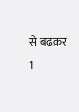से बढक़र 1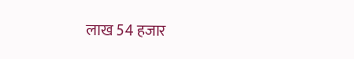लाख 54 हजार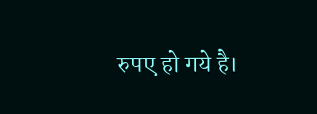रुपए हो गये है।